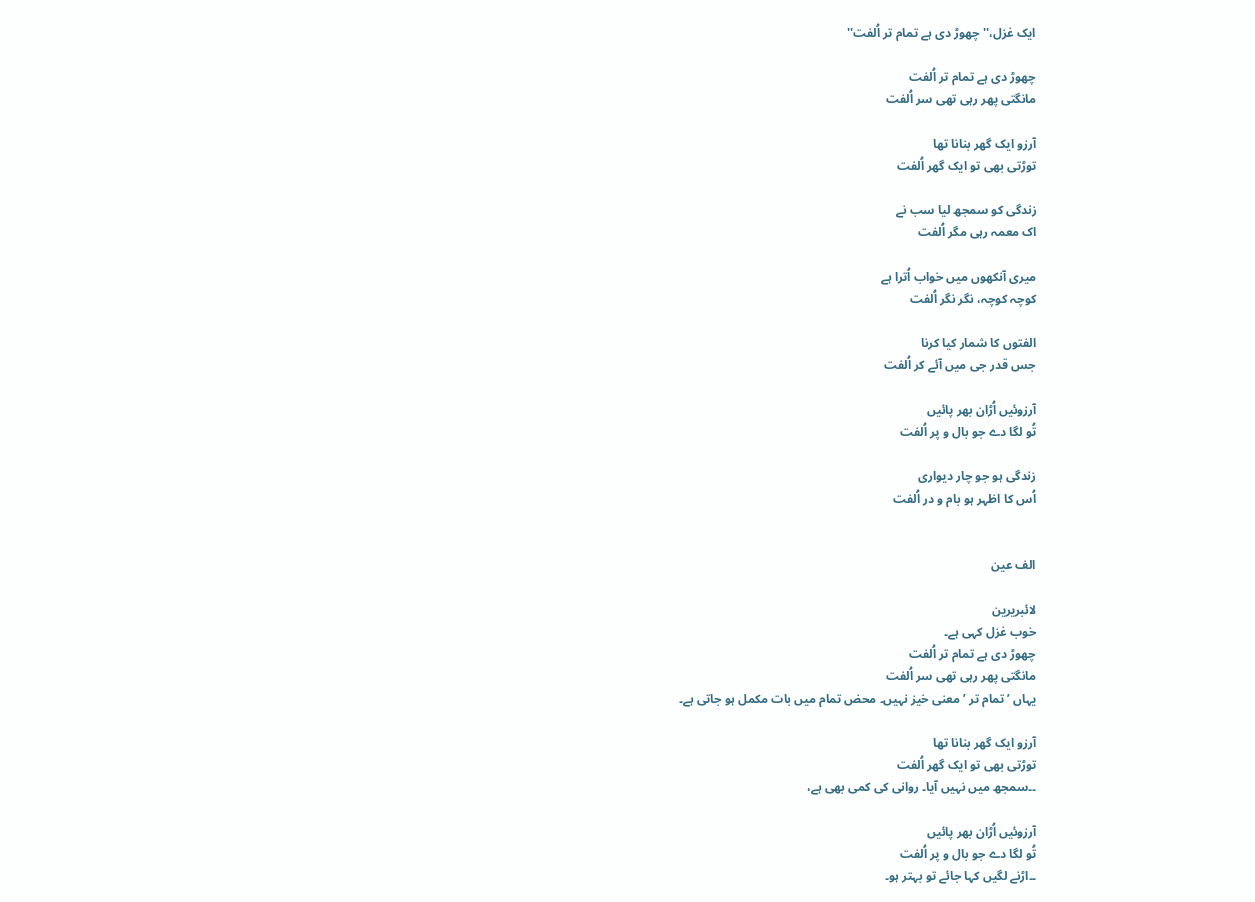ایک غزل،'' چھوڑ دی ہے تمام تر اُلفت''

چھوڑ دی ہے تمام تر اُلفت
مانگتی پھر رہی تھی سر اُلفت

آرزو ایک گھر بنانا تھا
توڑتی بھی تو ایک گھر اُلفت

زندگی کو سمجھ لیا سب نے
اک معمہ رہی مگر اُلفت

میری آنکھوں میں خواب اُترا ہے
کوچہ کوچہ، نگر نگر اُلفت

الفتوں کا شمار کیا کرنا
جس قدر جی میں آئے کر اُلفت

آرزوئیں اُڑان بھر پائیں
تُو لگا دے جو بال و پر اُلفت

زندگی ہو جو چار دیواری
اُس کا اظہر ہو بام و در اُلفت


الف عین

لائبریرین
خوب غزل کہی ہے۔
چھوڑ دی ہے تمام تر اُلفت
مانگتی پھر رہی تھی سر اُلفت
یہاں ’تمام تر ’ معنی خیز نہیں۔ محض تمام میں بات مکمل ہو جاتی ہے۔

آرزو ایک گھر بنانا تھا
توڑتی بھی تو ایک گھر اُلفت
۔۔سمجھ میں نہیں آیا۔ روانی کی کمی بھی ہے،

آرزوئیں اُڑان بھر پائیں
تُو لگا دے جو بال و پر اُلفت
۔۔اڑنے لگیں کہا جائے تو بہتر ہو۔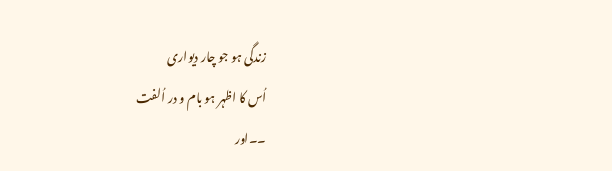زندگی ہو جو چار دیواری
اُس کا اظہر ہو بام و در اُلفت
۔۔اور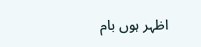اظہر ہوں بام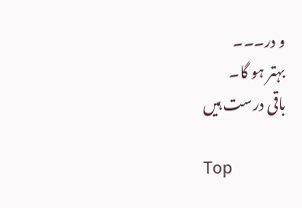و در۔۔۔
بہتر ہو گا۔
باقی درست ہیں

Top